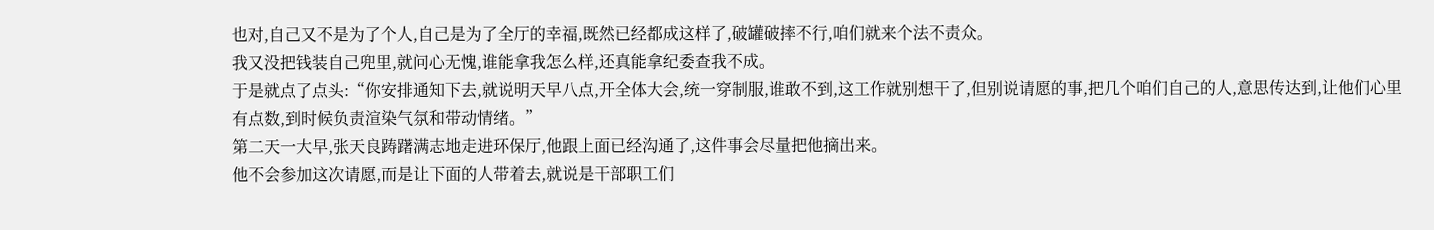也对,自己又不是为了个人,自己是为了全厅的幸福,既然已经都成这样了,破罐破摔不行,咱们就来个法不责众。
我又没把钱装自己兜里,就问心无愧,谁能拿我怎么样,还真能拿纪委查我不成。
于是就点了点头:“你安排通知下去,就说明天早八点,开全体大会,统一穿制服,谁敢不到,这工作就别想干了,但别说请愿的事,把几个咱们自己的人,意思传达到,让他们心里有点数,到时候负责渲染气氛和带动情绪。”
第二天一大早,张天良踌躇满志地走进环保厅,他跟上面已经沟通了,这件事会尽量把他摘出来。
他不会参加这次请愿,而是让下面的人带着去,就说是干部职工们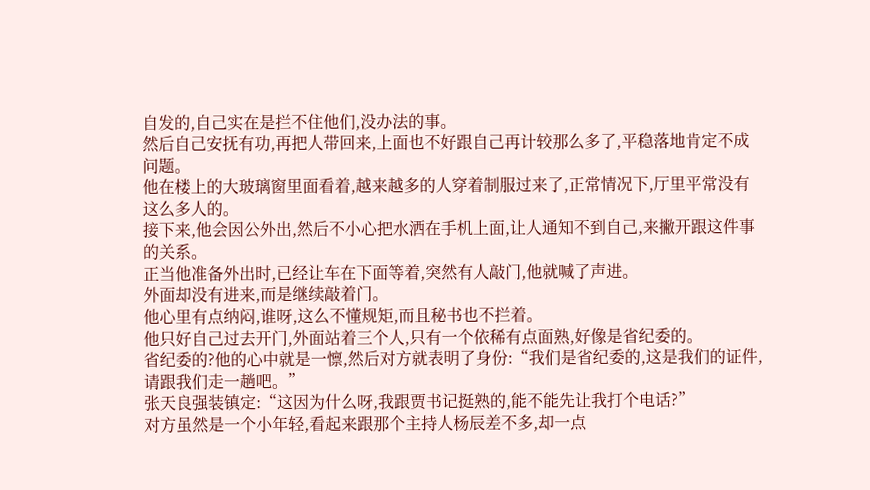自发的,自己实在是拦不住他们,没办法的事。
然后自己安抚有功,再把人带回来,上面也不好跟自己再计较那么多了,平稳落地肯定不成问题。
他在楼上的大玻璃窗里面看着,越来越多的人穿着制服过来了,正常情况下,厅里平常没有这么多人的。
接下来,他会因公外出,然后不小心把水洒在手机上面,让人通知不到自己,来撇开跟这件事的关系。
正当他准备外出时,已经让车在下面等着,突然有人敲门,他就喊了声进。
外面却没有进来,而是继续敲着门。
他心里有点纳闷,谁呀,这么不懂规矩,而且秘书也不拦着。
他只好自己过去开门,外面站着三个人,只有一个依稀有点面熟,好像是省纪委的。
省纪委的?他的心中就是一懔,然后对方就表明了身份:“我们是省纪委的,这是我们的证件,请跟我们走一趟吧。”
张天良强装镇定:“这因为什么呀,我跟贾书记挺熟的,能不能先让我打个电话?”
对方虽然是一个小年轻,看起来跟那个主持人杨辰差不多,却一点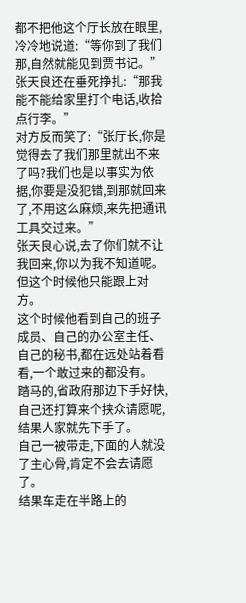都不把他这个厅长放在眼里,冷冷地说道:“等你到了我们那,自然就能见到贾书记。”
张天良还在垂死挣扎:“那我能不能给家里打个电话,收拾点行李。”
对方反而笑了:“张厅长,你是觉得去了我们那里就出不来了吗?我们也是以事实为依据,你要是没犯错,到那就回来了,不用这么麻烦,来先把通讯工具交过来。”
张天良心说,去了你们就不让我回来,你以为我不知道呢。
但这个时候他只能跟上对方。
这个时候他看到自己的班子成员、自己的办公室主任、自己的秘书,都在远处站着看看,一个敢过来的都没有。
踏马的,省政府那边下手好快,自己还打算来个挟众请愿呢,结果人家就先下手了。
自己一被带走,下面的人就没了主心骨,肯定不会去请愿了。
结果车走在半路上的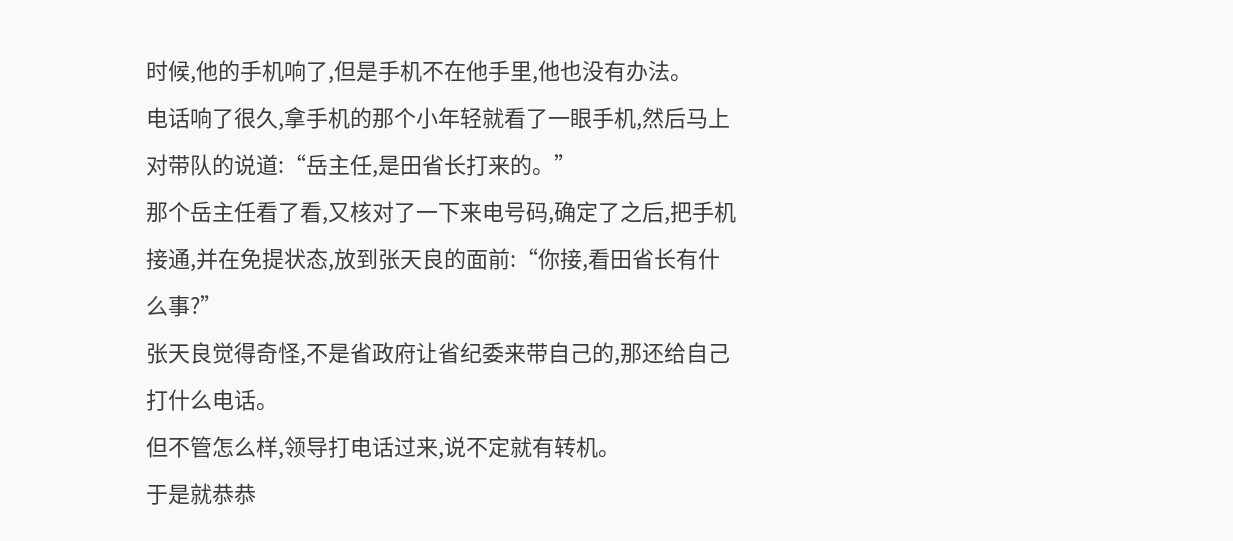时候,他的手机响了,但是手机不在他手里,他也没有办法。
电话响了很久,拿手机的那个小年轻就看了一眼手机,然后马上对带队的说道:“岳主任,是田省长打来的。”
那个岳主任看了看,又核对了一下来电号码,确定了之后,把手机接通,并在免提状态,放到张天良的面前:“你接,看田省长有什么事?”
张天良觉得奇怪,不是省政府让省纪委来带自己的,那还给自己打什么电话。
但不管怎么样,领导打电话过来,说不定就有转机。
于是就恭恭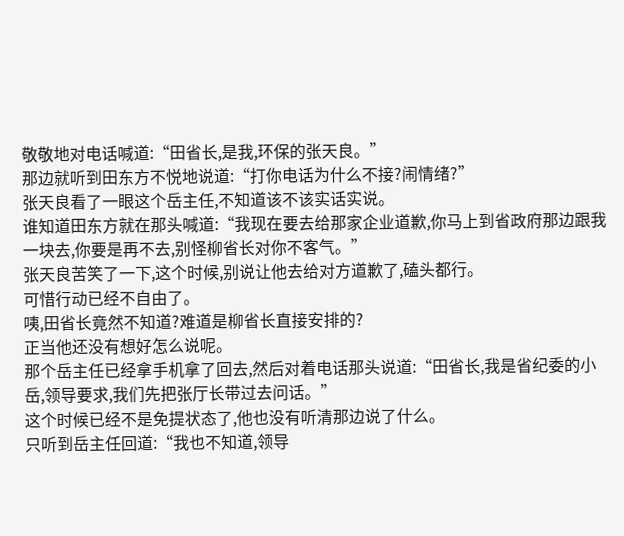敬敬地对电话喊道:“田省长,是我,环保的张天良。”
那边就听到田东方不悦地说道:“打你电话为什么不接?闹情绪?”
张天良看了一眼这个岳主任,不知道该不该实话实说。
谁知道田东方就在那头喊道:“我现在要去给那家企业道歉,你马上到省政府那边跟我一块去,你要是再不去,别怪柳省长对你不客气。”
张天良苦笑了一下,这个时候,别说让他去给对方道歉了,磕头都行。
可惜行动已经不自由了。
咦,田省长竟然不知道?难道是柳省长直接安排的?
正当他还没有想好怎么说呢。
那个岳主任已经拿手机拿了回去,然后对着电话那头说道:“田省长,我是省纪委的小岳,领导要求,我们先把张厅长带过去问话。”
这个时候已经不是免提状态了,他也没有听清那边说了什么。
只听到岳主任回道:“我也不知道,领导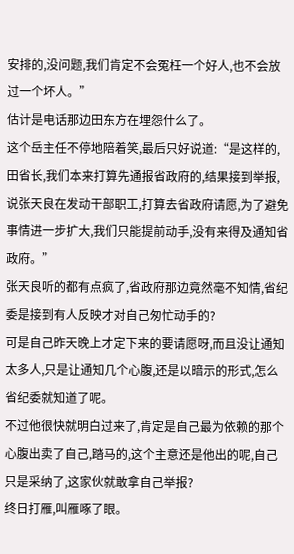安排的,没问题,我们肯定不会冤枉一个好人,也不会放过一个坏人。”
估计是电话那边田东方在埋怨什么了。
这个岳主任不停地陪着笑,最后只好说道:“是这样的,田省长,我们本来打算先通报省政府的,结果接到举报,说张天良在发动干部职工,打算去省政府请愿,为了避免事情进一步扩大,我们只能提前动手,没有来得及通知省政府。”
张天良听的都有点疯了,省政府那边竟然毫不知情,省纪委是接到有人反映才对自己匆忙动手的?
可是自己昨天晚上才定下来的要请愿呀,而且没让通知太多人,只是让通知几个心腹,还是以暗示的形式,怎么省纪委就知道了呢。
不过他很快就明白过来了,肯定是自己最为依赖的那个心腹出卖了自己,踏马的,这个主意还是他出的呢,自己只是采纳了,这家伙就敢拿自己举报?
终日打雁,叫雁啄了眼。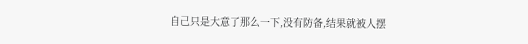自己只是大意了那么一下,没有防备,结果就被人摆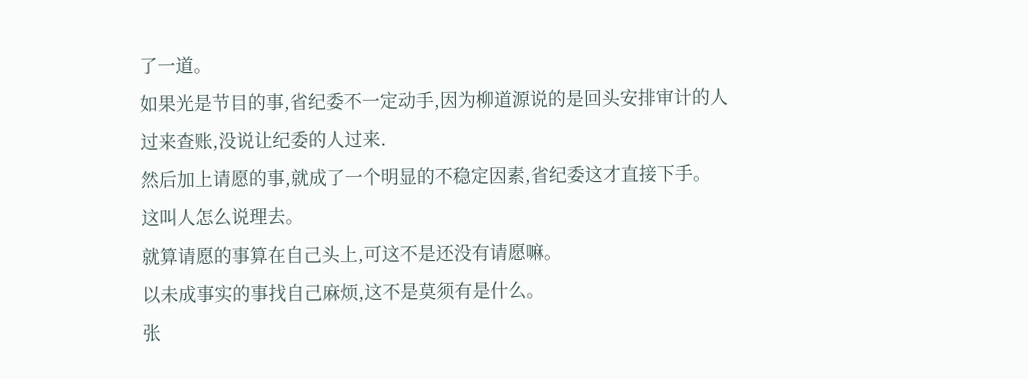了一道。
如果光是节目的事,省纪委不一定动手,因为柳道源说的是回头安排审计的人过来查账,没说让纪委的人过来.
然后加上请愿的事,就成了一个明显的不稳定因素,省纪委这才直接下手。
这叫人怎么说理去。
就算请愿的事算在自己头上,可这不是还没有请愿嘛。
以未成事实的事找自己麻烦,这不是莫须有是什么。
张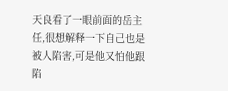天良看了一眼前面的岳主任,很想解释一下自己也是被人陷害,可是他又怕他跟陷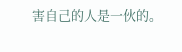害自己的人是一伙的。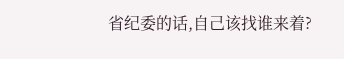省纪委的话,自己该找谁来着?